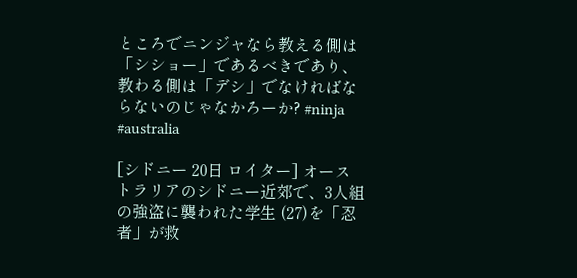ところでニンジャなら教える側は「シショー」であるべきであり、教わる側は「デシ」でなければならないのじゃなかろーか? #ninja #australia

[シドニー 20日 ロイター] オーストラリアのシドニー近郊で、3人組の強盗に襲われた学生 (27)を「忍者」が救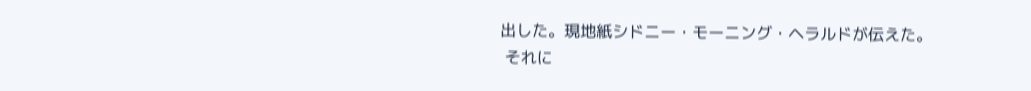出した。現地紙シドニー・モーニング・ヘラルドが伝えた。
 それに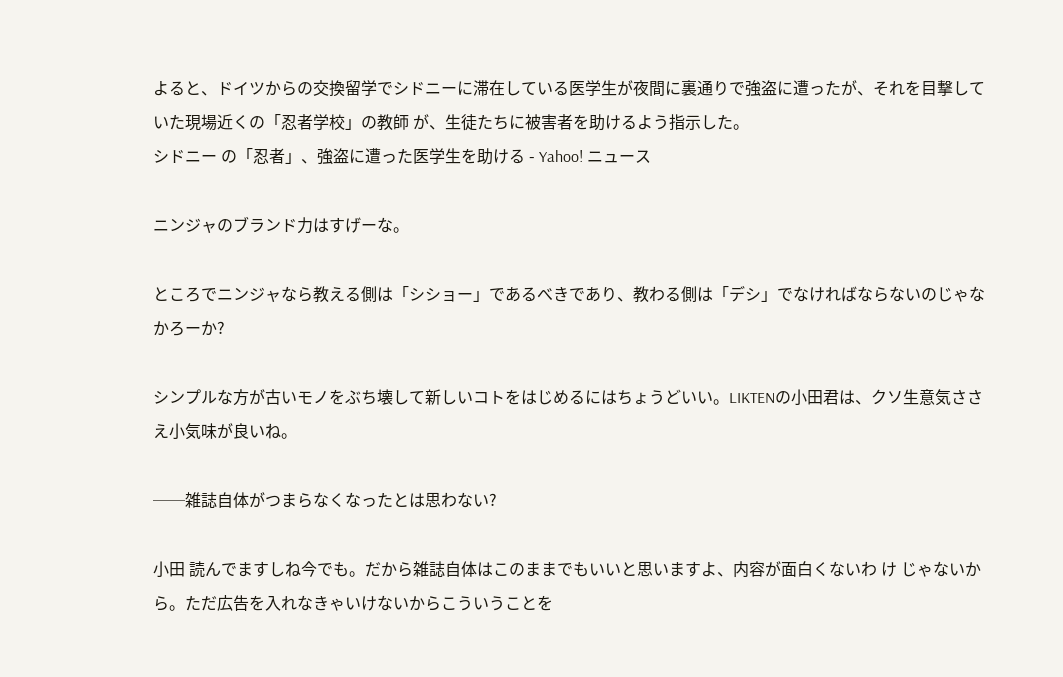よると、ドイツからの交換留学でシドニーに滞在している医学生が夜間に裏通りで強盗に遭ったが、それを目撃していた現場近くの「忍者学校」の教師 が、生徒たちに被害者を助けるよう指示した。
シドニー の「忍者」、強盗に遭った医学生を助ける - Yahoo! ニュース

ニンジャのブランド力はすげーな。

ところでニンジャなら教える側は「シショー」であるべきであり、教わる側は「デシ」でなければならないのじゃなかろーか?

シンプルな方が古いモノをぶち壊して新しいコトをはじめるにはちょうどいい。LIKTENの小田君は、クソ生意気ささえ小気味が良いね。

──雑誌自体がつまらなくなったとは思わない?

小田 読んでますしね今でも。だから雑誌自体はこのままでもいいと思いますよ、内容が面白くないわ け じゃないから。ただ広告を入れなきゃいけないからこういうことを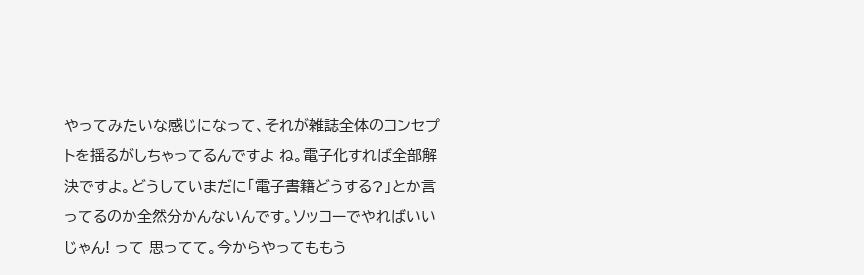やってみたいな感じになって、それが雑誌全体のコンセプトを揺るがしちゃってるんですよ ね。電子化すれば全部解決ですよ。どうしていまだに「電子書籍どうする?」とか言ってるのか全然分かんないんです。ソッコーでやればいいじゃん! って 思ってて。今からやってももう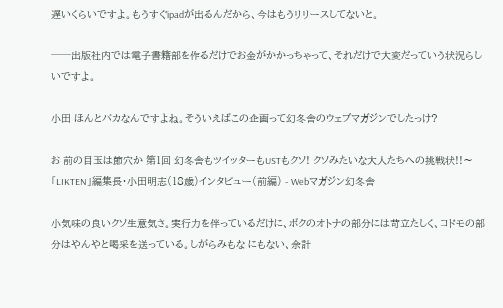遅いくらいですよ。もうすぐipadが出るんだから、今はもうリリースしてないと。

──出版社内では電子書籍部を作るだけでお金がかかっちゃって、それだけで大変だっていう状況らしいですよ。

小田 ほんとバカなんですよね。そういえばこの企画って幻冬舎のウェブマガジンでしたっけ?

お 前の目玉は節穴か 第1回 幻冬舎もツイッターもUSTもクソ! クソみたいな大人たちへの挑戦状!!〜 「LIKTEN」編集長・小田明志(18歳)インタビュー(前編) - Webマガジン幻冬舎

小気味の良いクソ生意気さ。実行力を伴っているだけに、ボクのオトナの部分には苛立たしく、コドモの部分はやんやと喝采を送っている。しがらみもな にもない、余計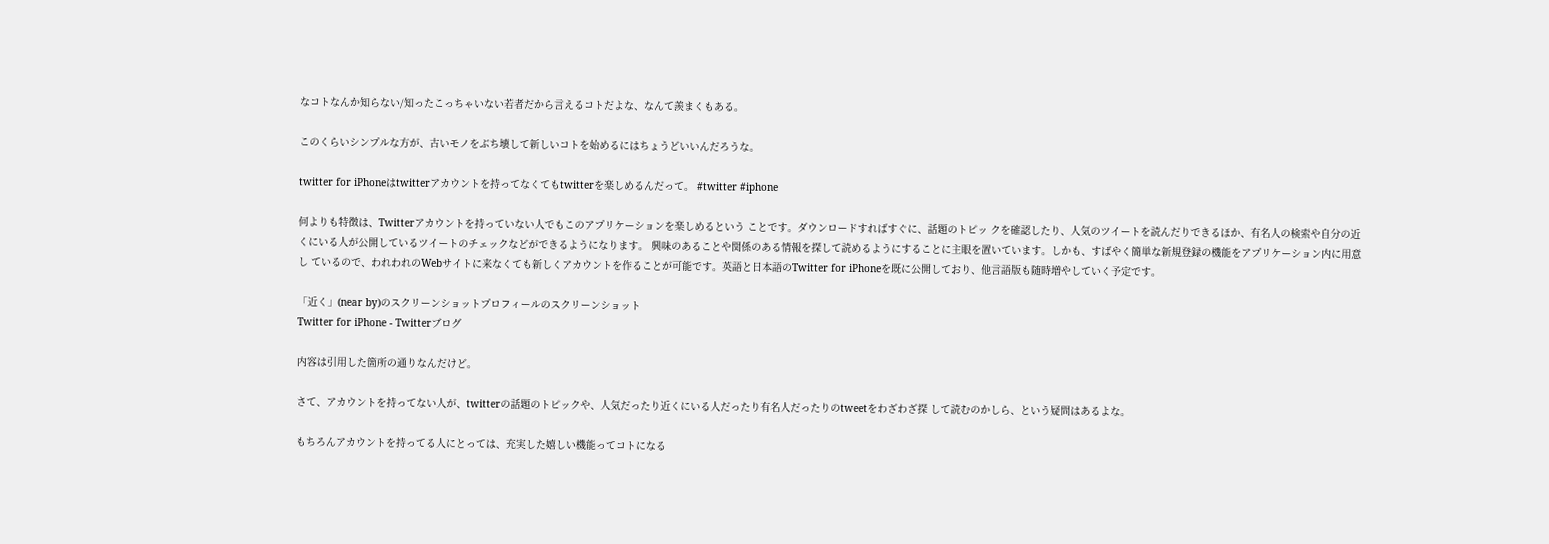なコトなんか知らない/知ったこっちゃいない若者だから言えるコトだよな、なんて羨まくもある。

このくらいシンプルな方が、古いモノをぶち壊して新しいコトを始めるにはちょうどいいんだろうな。

twitter for iPhoneはtwitterアカウントを持ってなくてもtwitterを楽しめるんだって。 #twitter #iphone

何よりも特徴は、Twitterアカウントを持っていない人でもこのアプリケーションを楽しめるという ことです。ダウンロードすればすぐに、話題のトピッ クを確認したり、人気のツイートを読んだりできるほか、有名人の検索や自分の近くにいる人が公開しているツイートのチェックなどができるようになります。 興味のあることや関係のある情報を探して読めるようにすることに主眼を置いています。しかも、すばやく簡単な新規登録の機能をアプリケーション内に用意し ているので、われわれのWebサイトに来なくても新しくアカウントを作ることが可能です。英語と日本語のTwitter for iPhoneを既に公開しており、他言語版も随時増やしていく予定です。

「近く」(near by)のスクリーンショットプロフィールのスクリーンショット
Twitter for iPhone - Twitterブログ

内容は引用した箇所の通りなんだけど。

さて、アカウントを持ってない人が、twitterの話題のトピックや、人気だったり近くにいる人だったり有名人だったりのtweetをわざわざ探 して読むのかしら、という疑問はあるよな。

もちろんアカウントを持ってる人にとっては、充実した嬉しい機能ってコトになる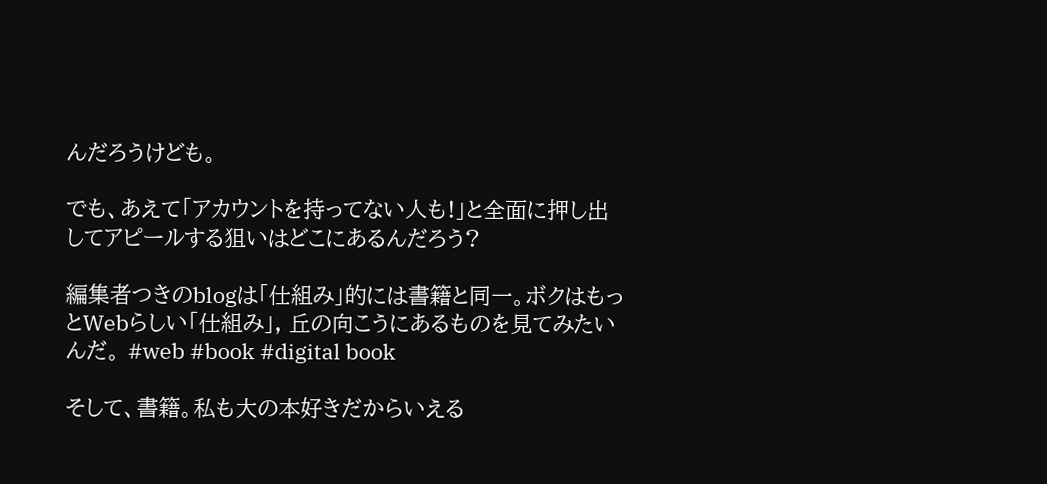んだろうけども。

でも、あえて「アカウントを持ってない人も!」と全面に押し出してアピールする狙いはどこにあるんだろう?

編集者つきのblogは「仕組み」的には書籍と同一。ボクはもっとWebらしい「仕組み」, 丘の向こうにあるものを見てみたいんだ。 #web #book #digital book

そして、書籍。私も大の本好きだからいえる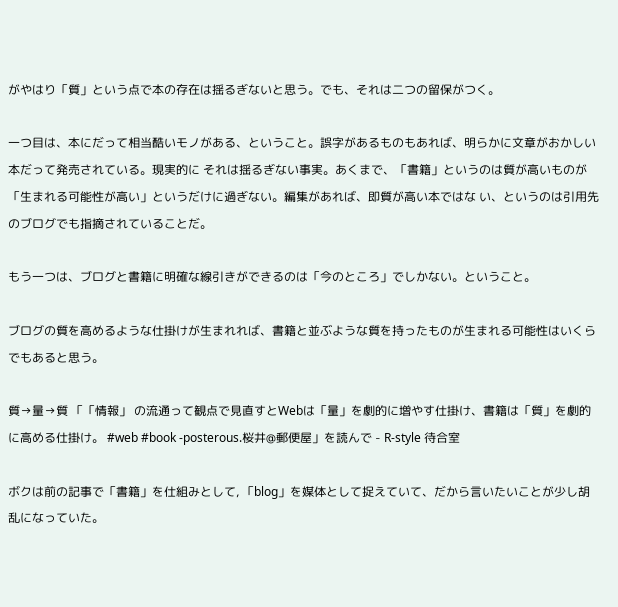がやはり「質」という点で本の存在は揺るぎないと思う。でも、それは二つの留保がつく。

一つ目は、本にだって相当酷いモノがある、ということ。誤字があるものもあれば、明らかに文章がおかしい本だって発売されている。現実的に それは揺るぎない事実。あくまで、「書籍」というのは質が高いものが「生まれる可能性が高い」というだけに過ぎない。編集があれば、即質が高い本ではな い、というのは引用先のブログでも指摘されていることだ。

もう一つは、ブログと書籍に明確な線引きができるのは「今のところ」でしかない。ということ。

ブログの質を高めるような仕掛けが生まれれば、書籍と並ぶような質を持ったものが生まれる可能性はいくらでもあると思う。

質→量→質 「「情報」 の流通って観点で見直すとWebは「量」を劇的に増やす仕掛け、書籍は「質」を劇的に高める仕掛け。 #web #book -posterous.桜井@郵便屋」を読んで - R-style 待合室

ボクは前の記事で「書籍」を仕組みとして, 「blog」を媒体として捉えていて、だから言いたいことが少し胡乱になっていた。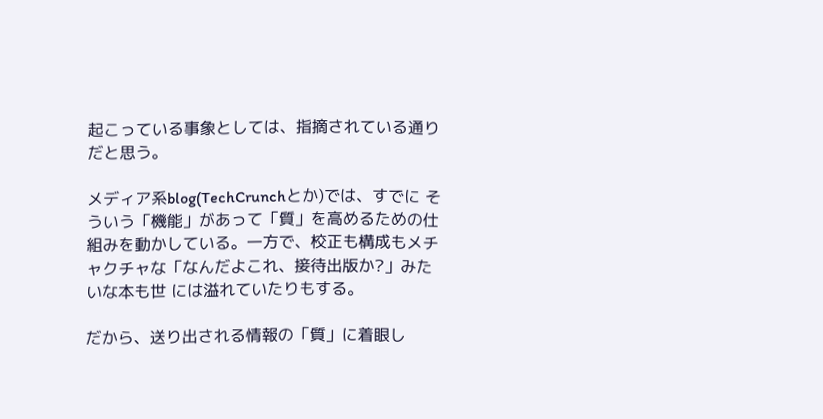起こっている事象としては、指摘されている通りだと思う。

メディア系blog(TechCrunchとか)では、すでに そういう「機能」があって「質」を高めるための仕組みを動かしている。一方で、校正も構成もメチャクチャな「なんだよこれ、接待出版か?」みたいな本も世 には溢れていたりもする。

だから、送り出される情報の「質」に着眼し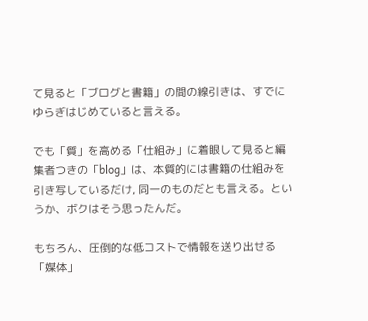て見ると「ブログと書籍」の間の線引きは、すでにゆらぎはじめていると言える。

でも「質」を高める「仕組み」に着眼して見ると編集者つきの「blog」は、本質的には書籍の仕組みを引き写しているだけ, 同一のものだとも言える。というか、ボクはそう思ったんだ。

もちろん、圧倒的な低コストで情報を送り出せる「媒体」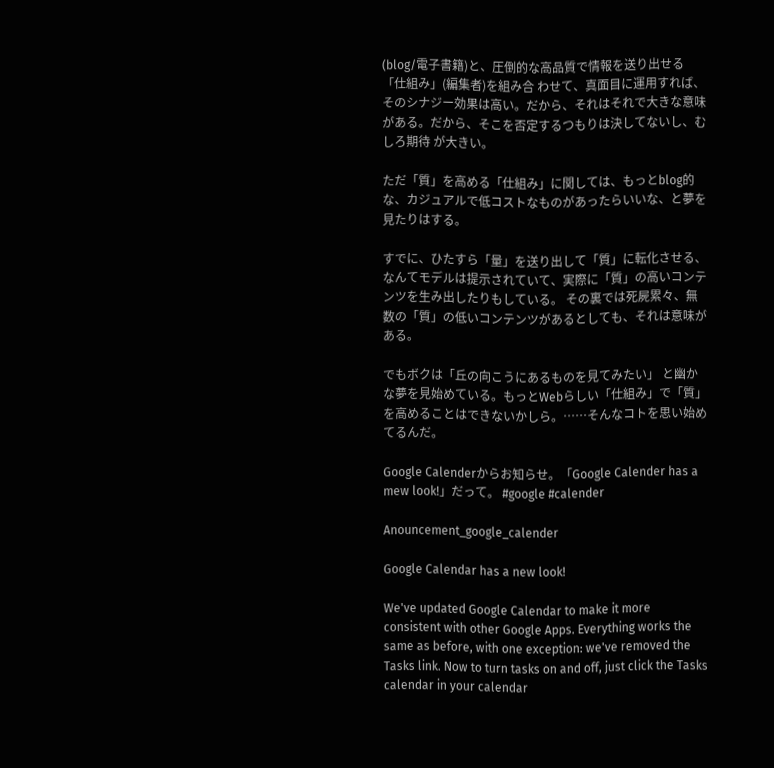(blog/電子書籍)と、圧倒的な高品質で情報を送り出せる「仕組み」(編集者)を組み合 わせて、真面目に運用すれば、そのシナジー効果は高い。だから、それはそれで大きな意味がある。だから、そこを否定するつもりは決してないし、むしろ期待 が大きい。

ただ「質」を高める「仕組み」に関しては、もっとblog的な、カジュアルで低コストなものがあったらいいな、と夢を見たりはする。

すでに、ひたすら「量」を送り出して「質」に転化させる、なんてモデルは提示されていて、実際に「質」の高いコンテンツを生み出したりもしている。 その裏では死屍累々、無数の「質」の低いコンテンツがあるとしても、それは意味がある。

でもボクは「丘の向こうにあるものを見てみたい」 と幽かな夢を見始めている。もっとWebらしい「仕組み」で「質」を高めることはできないかしら。……そんなコトを思い始めてるんだ。

Google Calenderからお知らせ。「Google Calender has a mew look!」だって。 #google #calender

Anouncement_google_calender

Google Calendar has a new look!

We've updated Google Calendar to make it more consistent with other Google Apps. Everything works the same as before, with one exception: we've removed the Tasks link. Now to turn tasks on and off, just click the Tasks calendar in your calendar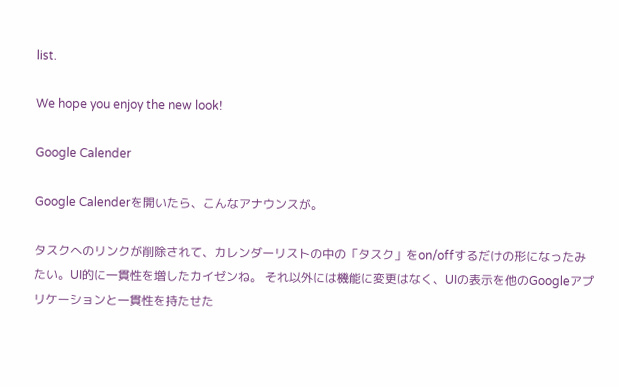list.

We hope you enjoy the new look!

Google Calender

Google Calenderを開いたら、こんなアナウンスが。

タスクへのリンクが削除されて、カレンダーリストの中の「タスク」をon/offするだけの形になったみたい。UI的に一貫性を増したカイゼンね。 それ以外には機能に変更はなく、UIの表示を他のGoogleアプリケーションと一貫性を持たせた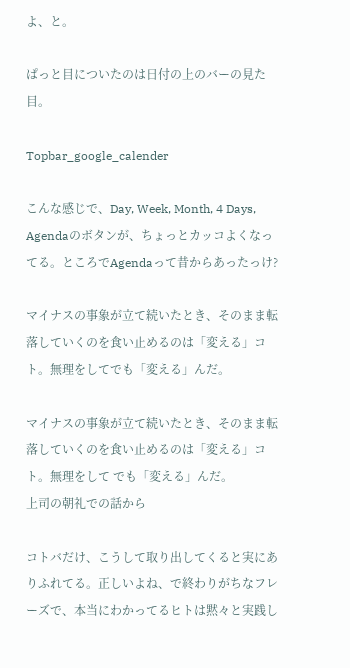よ、と。

ぱっと目についたのは日付の上のバーの見た目。

Topbar_google_calender

こんな感じで、Day, Week, Month, 4 Days, Agendaのボタンが、ちょっとカッコよくなってる。ところでAgendaって昔からあったっけ?

マイナスの事象が立て続いたとき、そのまま転落していくのを食い止めるのは「変える」コト。無理をしてでも「変える」んだ。

マイナスの事象が立て続いたとき、そのまま転落していくのを食い止めるのは「変える」コト。無理をして でも「変える」んだ。
上司の朝礼での話から

コトバだけ、こうして取り出してくると実にありふれてる。正しいよね、で終わりがちなフレーズで、本当にわかってるヒトは黙々と実践し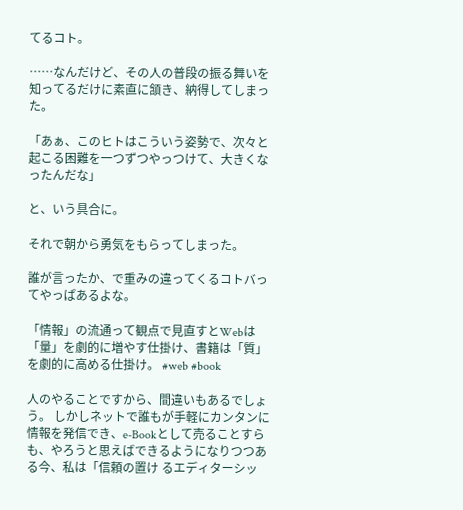てるコト。

……なんだけど、その人の普段の振る舞いを知ってるだけに素直に頷き、納得してしまった。

「あぁ、このヒトはこういう姿勢で、次々と起こる困難を一つずつやっつけて、大きくなったんだな」

と、いう具合に。

それで朝から勇気をもらってしまった。

誰が言ったか、で重みの違ってくるコトバってやっぱあるよな。

「情報」の流通って観点で見直すとWebは「量」を劇的に増やす仕掛け、書籍は「質」を劇的に高める仕掛け。 #web #book

人のやることですから、間違いもあるでしょう。 しかしネットで誰もが手軽にカンタンに情報を発信でき、e-Bookとして売ることすらも、やろうと思えばできるようになりつつある今、私は「信頼の置け るエディターシッ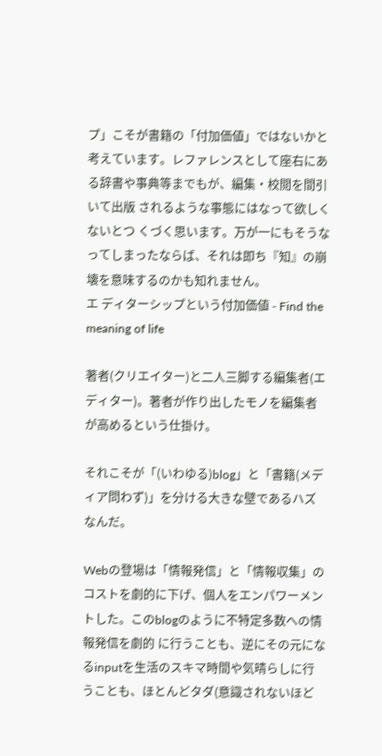プ」こそが書籍の「付加価値」ではないかと考えています。レファレンスとして座右にある辞書や事典等までもが、編集・校閲を間引いて出版 されるような事態にはなって欲しくないとつ くづく思います。万が一にもそうなってしまったならば、それは即ち『知』の崩壊を意味するのかも知れません。
エ ディターシップという付加価値 - Find the meaning of life

著者(クリエイター)と二人三脚する編集者(エディター)。著者が作り出したモノを編集者が高めるという仕掛け。

それこそが「(いわゆる)blog」と「書籍(メディア問わず)」を分ける大きな壁であるハズなんだ。

Webの登場は「情報発信」と「情報収集」のコストを劇的に下げ、個人をエンパワーメントした。このblogのように不特定多数への情報発信を劇的 に行うことも、逆にその元になるinputを生活のスキマ時間や気晴らしに行うことも、ほとんどタダ(意識されないほど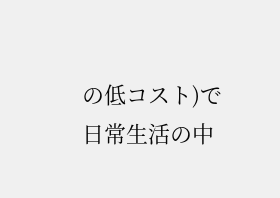の低コスト)で日常生活の中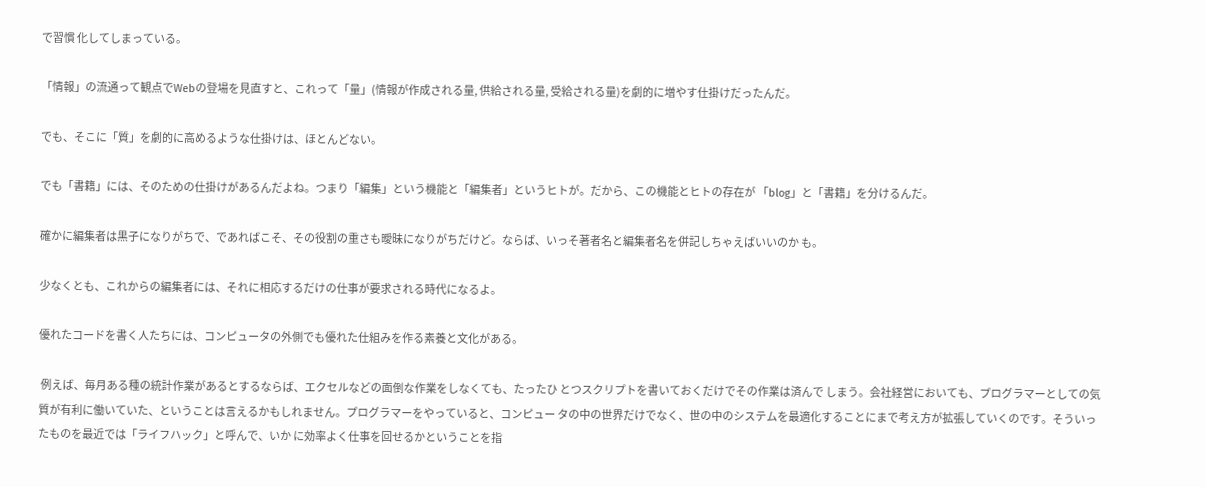で習慣 化してしまっている。

「情報」の流通って観点でWebの登場を見直すと、これって「量」(情報が作成される量, 供給される量, 受給される量)を劇的に増やす仕掛けだったんだ。

でも、そこに「質」を劇的に高めるような仕掛けは、ほとんどない。

でも「書籍」には、そのための仕掛けがあるんだよね。つまり「編集」という機能と「編集者」というヒトが。だから、この機能とヒトの存在が 「blog」と「書籍」を分けるんだ。

確かに編集者は黒子になりがちで、であればこそ、その役割の重さも曖昧になりがちだけど。ならば、いっそ著者名と編集者名を併記しちゃえばいいのか も。

少なくとも、これからの編集者には、それに相応するだけの仕事が要求される時代になるよ。

優れたコードを書く人たちには、コンピュータの外側でも優れた仕組みを作る素養と文化がある。

 例えば、毎月ある種の統計作業があるとするならば、エクセルなどの面倒な作業をしなくても、たったひ とつスクリプトを書いておくだけでその作業は済んで しまう。会社経営においても、プログラマーとしての気質が有利に働いていた、ということは言えるかもしれません。プログラマーをやっていると、コンピュー タの中の世界だけでなく、世の中のシステムを最適化することにまで考え方が拡張していくのです。そういったものを最近では「ライフハック」と呼んで、いか に効率よく仕事を回せるかということを指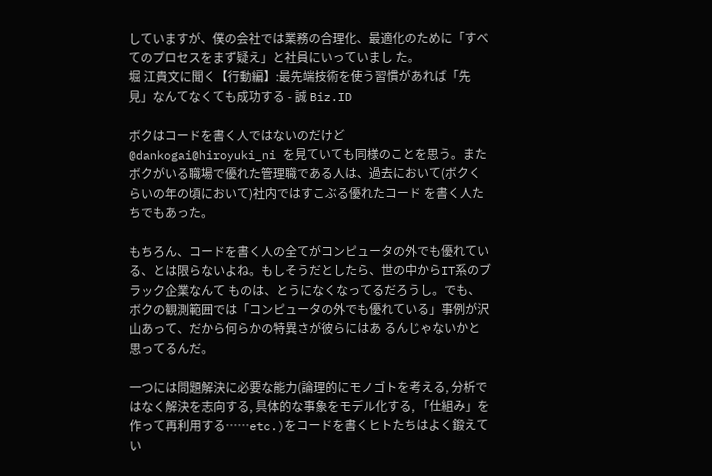していますが、僕の会社では業務の合理化、最適化のために「すべてのプロセスをまず疑え」と社員にいっていまし た。
堀 江貴文に聞く【行動編】:最先端技術を使う習慣があれば「先見」なんてなくても成功する - 誠 Biz.ID

ボクはコードを書く人ではないのだけど @dankogai@hiroyuki_ni を見ていても同様のことを思う。またボクがいる職場で優れた管理職である人は、過去において(ボクくらいの年の頃において)社内ではすこぶる優れたコード を書く人たちでもあった。

もちろん、コードを書く人の全てがコンピュータの外でも優れている、とは限らないよね。もしそうだとしたら、世の中からIT系のブラック企業なんて ものは、とうになくなってるだろうし。でも、ボクの観測範囲では「コンピュータの外でも優れている」事例が沢山あって、だから何らかの特異さが彼らにはあ るんじゃないかと思ってるんだ。

一つには問題解決に必要な能力(論理的にモノゴトを考える, 分析ではなく解決を志向する, 具体的な事象をモデル化する, 「仕組み」を作って再利用する……etc.)をコードを書くヒトたちはよく鍛えてい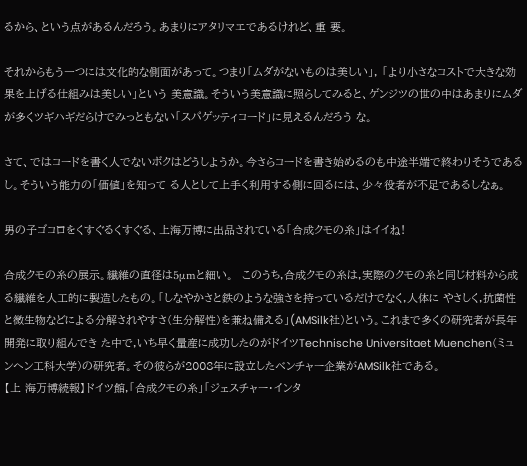るから、という点があるんだろう。あまりにアタリマエであるけれど、重 要。

それからもう一つには文化的な側面があって。つまり「ムダがないものは美しい」, 「より小さなコストで大きな効果を上げる仕組みは美しい」という 美意識。そういう美意識に照らしてみると、ゲンジツの世の中はあまりにムダが多くツギハギだらけでみっともない「スパゲッティコード」に見えるんだろう な。

さて、ではコードを書く人でないボクはどうしようか。今さらコードを書き始めるのも中途半端で終わりそうであるし。そういう能力の「価値」を知って る人として上手く利用する側に回るには、少々役者が不足であるしなぁ。

男の子ゴコロをくすぐるくすぐる、上海万博に出品されている「合成クモの糸」はイイね!

合成クモの糸の展示。繊維の直径は5μmと細い。  このうち,合成クモの糸は,実際のクモの糸と同じ材料から成る繊維を人工的に製造したもの。「しなやかさと鉄のような強さを持っているだけでなく,人体に やさしく,抗菌性と微生物などによる分解されやすさ(生分解性)を兼ね備える」(AMSilk社)という。これまで多くの研究者が長年開発に取り組んでき た中で,いち早く量産に成功したのがドイツTechnische Universitaet Muenchen(ミュンヘン工科大学)の研究者。その彼らが2008年に設立したベンチャー企業がAMSilk社である。
【上 海万博続報】ドイツ館,「合成クモの糸」「ジェスチャー・インタ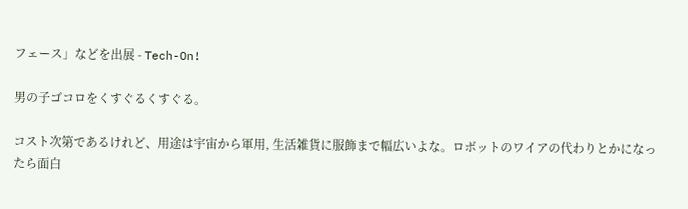フェース」などを出展 - Tech-On!

男の子ゴコロをくすぐるくすぐる。

コスト次第であるけれど、用途は宇宙から軍用, 生活雑貨に服飾まで幅広いよな。ロボットのワイアの代わりとかになったら面白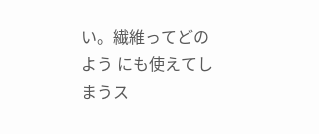い。繊維ってどのよう にも使えてしまうス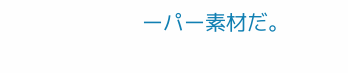ーパー素材だ。